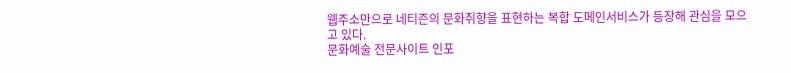웹주소만으로 네티즌의 문화취향을 표현하는 복합 도메인서비스가 등장해 관심을 모으고 있다.
문화예술 전문사이트 인포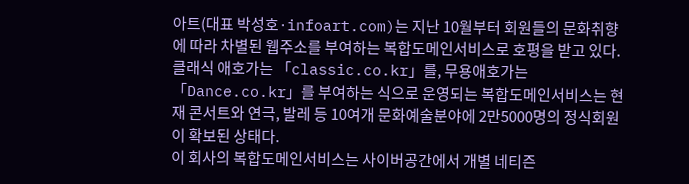아트(대표 박성호·infoart.com)는 지난 10월부터 회원들의 문화취향에 따라 차별된 웹주소를 부여하는 복합도메인서비스로 호평을 받고 있다.
클래식 애호가는 「classic.co.kr」를, 무용애호가는 「Dance.co.kr」를 부여하는 식으로 운영되는 복합도메인서비스는 현재 콘서트와 연극, 발레 등 10여개 문화예술분야에 2만5000명의 정식회원이 확보된 상태다.
이 회사의 복합도메인서비스는 사이버공간에서 개별 네티즌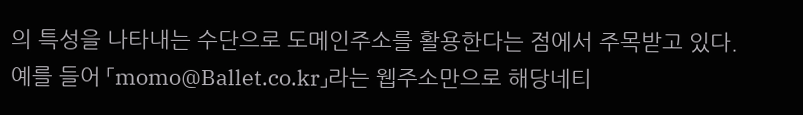의 특성을 나타내는 수단으로 도메인주소를 활용한다는 점에서 주목받고 있다.
예를 들어 「momo@Ballet.co.kr」라는 웹주소만으로 해당네티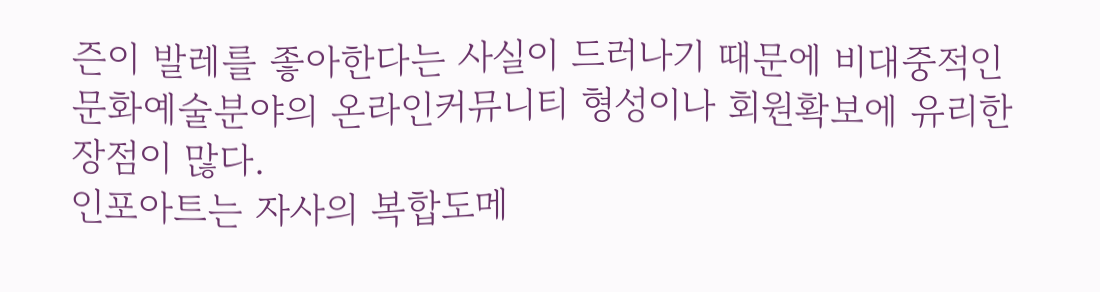즌이 발레를 좋아한다는 사실이 드러나기 때문에 비대중적인 문화예술분야의 온라인커뮤니티 형성이나 회원확보에 유리한 장점이 많다.
인포아트는 자사의 복합도메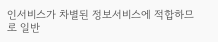인서비스가 차별된 정보서비스에 적합하므로 일반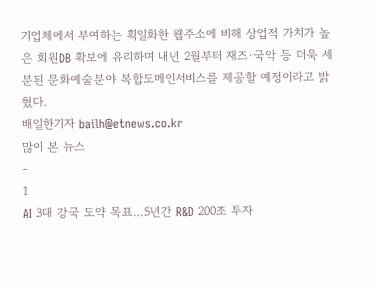기업체에서 부여하는 획일화한 웹주소에 비해 상업적 가치가 높은 회원DB 확보에 유리하며 내년 2월부터 재즈·국악 등 더욱 세분된 문화예술분야 복합도메인서비스를 제공할 예정이라고 밝혔다.
배일한기자 bailh@etnews.co.kr
많이 본 뉴스
-
1
AI 3대 강국 도약 목표…5년간 R&D 200조 투자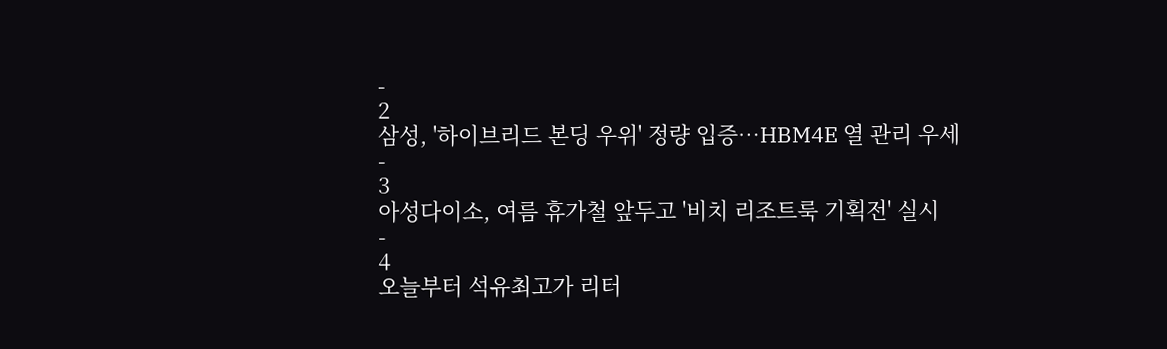-
2
삼성, '하이브리드 본딩 우위' 정량 입증…HBM4E 열 관리 우세
-
3
아성다이소, 여름 휴가철 앞두고 '비치 리조트룩 기획전' 실시
-
4
오늘부터 석유최고가 리터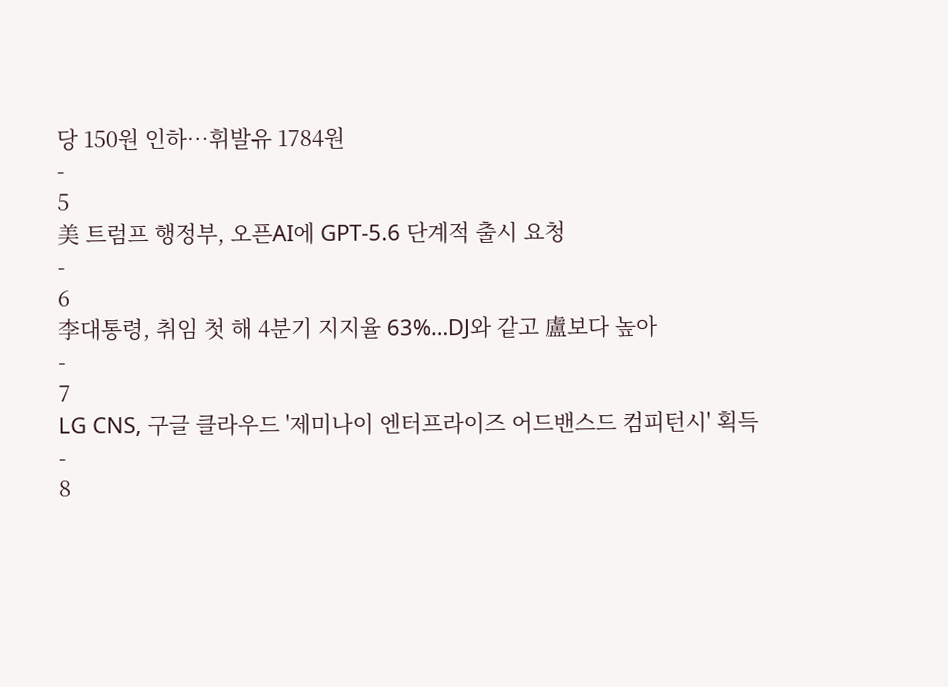당 150원 인하…휘발유 1784원
-
5
美 트럼프 행정부, 오픈AI에 GPT-5.6 단계적 출시 요청
-
6
李대통령, 취임 첫 해 4분기 지지율 63%…DJ와 같고 盧보다 높아
-
7
LG CNS, 구글 클라우드 '제미나이 엔터프라이즈 어드밴스드 컴피턴시' 획득
-
8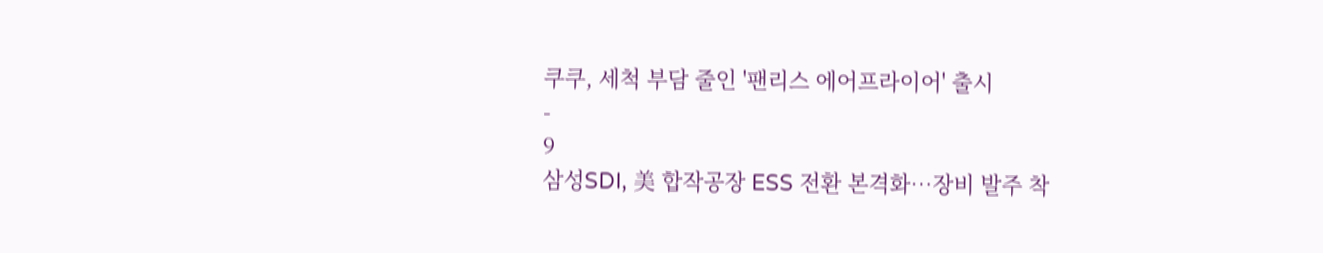쿠쿠, 세척 부담 줄인 '팬리스 에어프라이어' 출시
-
9
삼성SDI, 美 합작공장 ESS 전환 본격화…장비 발주 착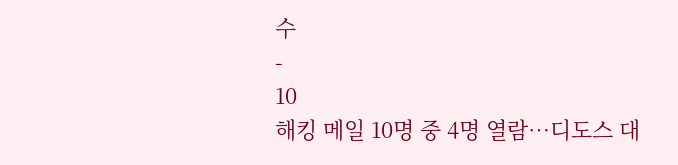수
-
10
해킹 메일 10명 중 4명 열람…디도스 대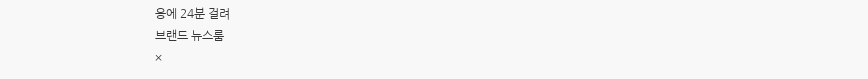응에 24분 걸려
브랜드 뉴스룸
×